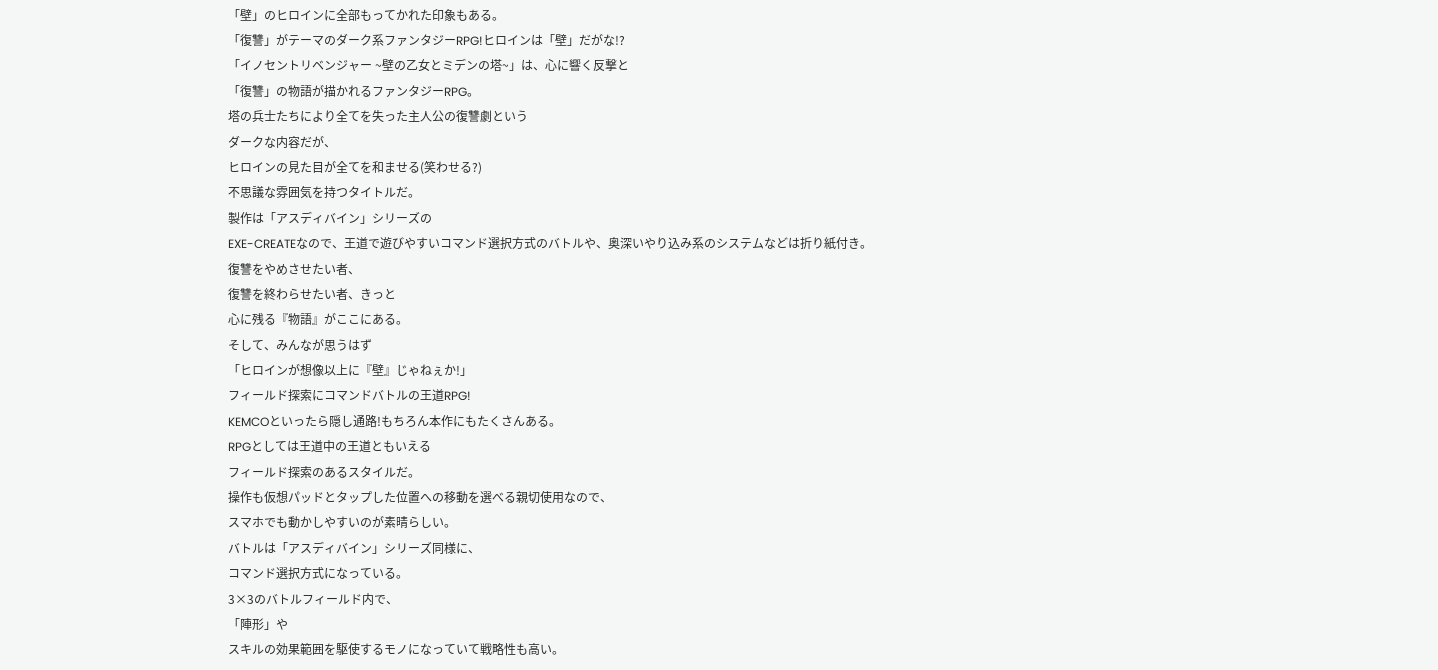「壁」のヒロインに全部もってかれた印象もある。
「復讐」がテーマのダーク系ファンタジーRPG!ヒロインは「壁」だがな!?
「イノセントリベンジャー ~壁の乙女とミデンの塔~」は、心に響く反撃と
「復讐」の物語が描かれるファンタジーRPG。
塔の兵士たちにより全てを失った主人公の復讐劇という
ダークな内容だが、
ヒロインの見た目が全てを和ませる(笑わせる?)
不思議な雰囲気を持つタイトルだ。
製作は「アスディバイン」シリーズの
EXE-CREATEなので、王道で遊びやすいコマンド選択方式のバトルや、奥深いやり込み系のシステムなどは折り紙付き。
復讐をやめさせたい者、
復讐を終わらせたい者、きっと
心に残る『物語』がここにある。
そして、みんなが思うはず
「ヒロインが想像以上に『壁』じゃねぇか!」
フィールド探索にコマンドバトルの王道RPG!
KEMCOといったら隠し通路!もちろん本作にもたくさんある。
RPGとしては王道中の王道ともいえる
フィールド探索のあるスタイルだ。
操作も仮想パッドとタップした位置への移動を選べる親切使用なので、
スマホでも動かしやすいのが素晴らしい。
バトルは「アスディバイン」シリーズ同様に、
コマンド選択方式になっている。
3×3のバトルフィールド内で、
「陣形」や
スキルの効果範囲を駆使するモノになっていて戦略性も高い。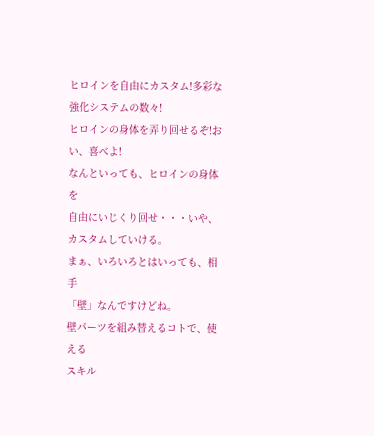ヒロインを自由にカスタム!多彩な強化システムの数々!
ヒロインの身体を弄り回せるぞ!おい、喜べよ!
なんといっても、ヒロインの身体を
自由にいじくり回せ・・・いや、
カスタムしていける。
まぁ、いろいろとはいっても、相手
「壁」なんですけどね。
壁パーツを組み替えるコトで、使える
スキル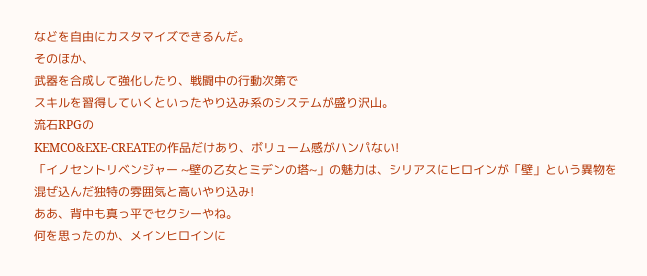などを自由にカスタマイズできるんだ。
そのほか、
武器を合成して強化したり、戦闘中の行動次第で
スキルを習得していくといったやり込み系のシステムが盛り沢山。
流石RPGの
KEMCO&EXE-CREATEの作品だけあり、ボリューム感がハンパない!
「イノセントリベンジャー ~壁の乙女とミデンの塔~」の魅力は、シリアスにヒロインが「壁」という異物を混ぜ込んだ独特の雰囲気と高いやり込み!
ああ、背中も真っ平でセクシーやね。
何を思ったのか、メインヒロインに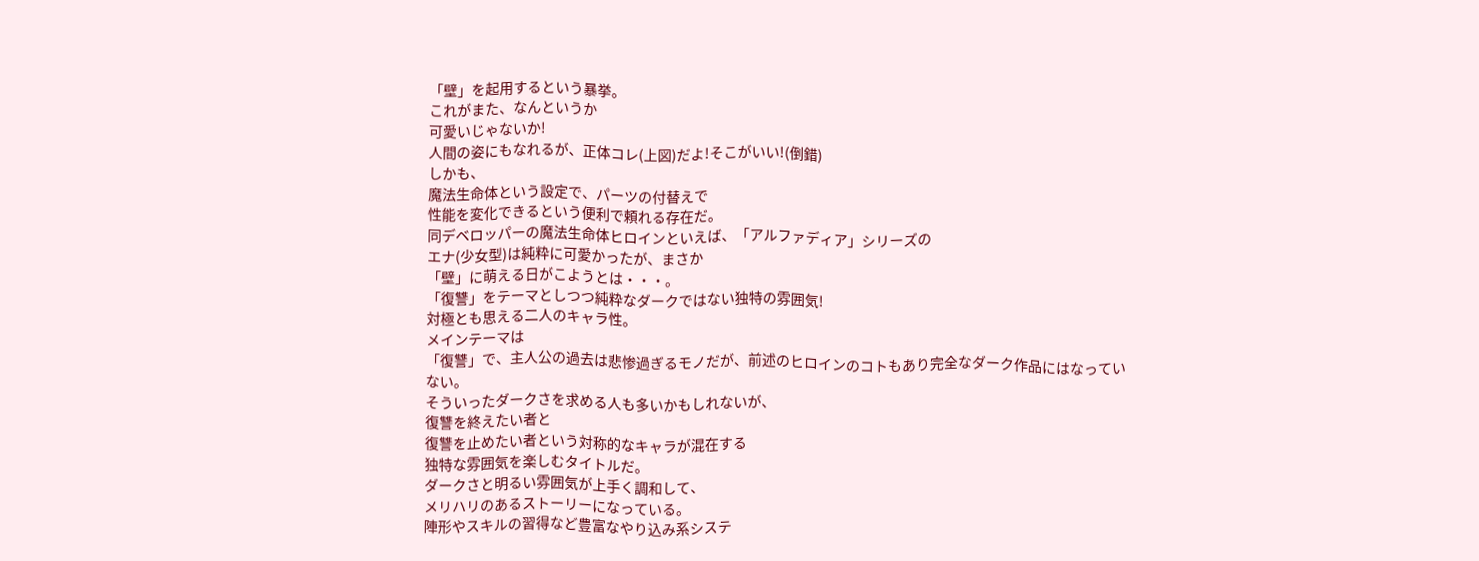「壁」を起用するという暴挙。
これがまた、なんというか
可愛いじゃないか!
人間の姿にもなれるが、正体コレ(上図)だよ!そこがいい!(倒錯)
しかも、
魔法生命体という設定で、パーツの付替えで
性能を変化できるという便利で頼れる存在だ。
同デベロッパーの魔法生命体ヒロインといえば、「アルファディア」シリーズの
エナ(少女型)は純粋に可愛かったが、まさか
「壁」に萌える日がこようとは・・・。
「復讐」をテーマとしつつ純粋なダークではない独特の雰囲気!
対極とも思える二人のキャラ性。
メインテーマは
「復讐」で、主人公の過去は悲惨過ぎるモノだが、前述のヒロインのコトもあり完全なダーク作品にはなっていない。
そういったダークさを求める人も多いかもしれないが、
復讐を終えたい者と
復讐を止めたい者という対称的なキャラが混在する
独特な雰囲気を楽しむタイトルだ。
ダークさと明るい雰囲気が上手く調和して、
メリハリのあるストーリーになっている。
陣形やスキルの習得など豊富なやり込み系システ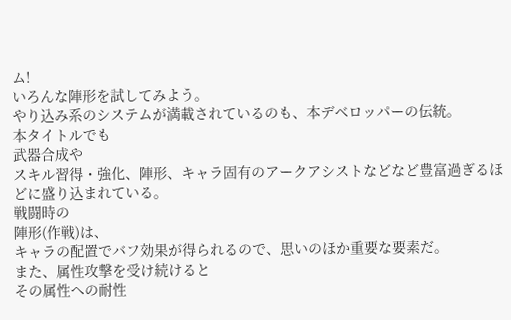ム!
いろんな陣形を試してみよう。
やり込み系のシステムが満載されているのも、本デベロッパーの伝統。
本タイトルでも
武器合成や
スキル習得・強化、陣形、キャラ固有のアークアシストなどなど豊富過ぎるほどに盛り込まれている。
戦闘時の
陣形(作戦)は、
キャラの配置でバフ効果が得られるので、思いのほか重要な要素だ。
また、属性攻撃を受け続けると
その属性への耐性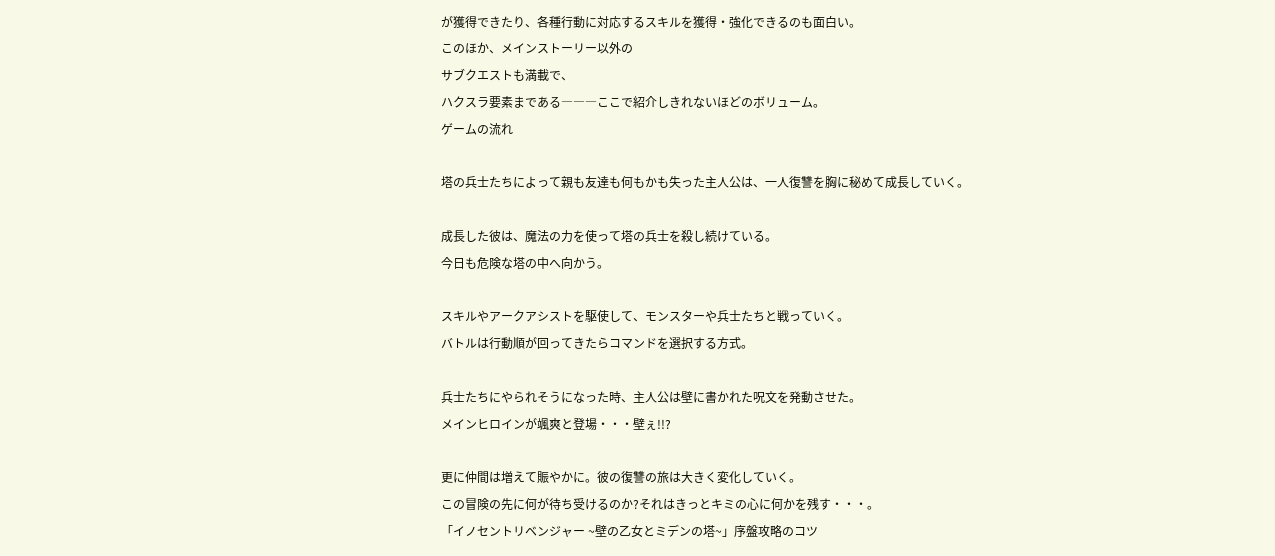が獲得できたり、各種行動に対応するスキルを獲得・強化できるのも面白い。
このほか、メインストーリー以外の
サブクエストも満載で、
ハクスラ要素まである―――ここで紹介しきれないほどのボリューム。
ゲームの流れ

塔の兵士たちによって親も友達も何もかも失った主人公は、一人復讐を胸に秘めて成長していく。

成長した彼は、魔法の力を使って塔の兵士を殺し続けている。
今日も危険な塔の中へ向かう。

スキルやアークアシストを駆使して、モンスターや兵士たちと戦っていく。
バトルは行動順が回ってきたらコマンドを選択する方式。

兵士たちにやられそうになった時、主人公は壁に書かれた呪文を発動させた。
メインヒロインが颯爽と登場・・・壁ぇ!!?

更に仲間は増えて賑やかに。彼の復讐の旅は大きく変化していく。
この冒険の先に何が待ち受けるのか?それはきっとキミの心に何かを残す・・・。
「イノセントリベンジャー ~壁の乙女とミデンの塔~」序盤攻略のコツ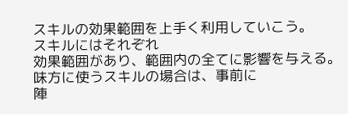スキルの効果範囲を上手く利用していこう。
スキルにはそれぞれ
効果範囲があり、範囲内の全てに影響を与える。
味方に使うスキルの場合は、事前に
陣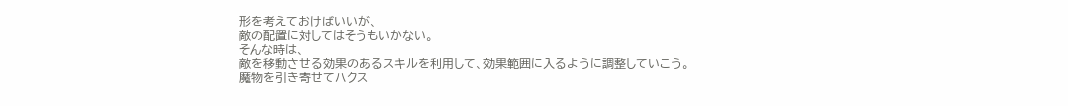形を考えておけばいいが、
敵の配置に対してはそうもいかない。
そんな時は、
敵を移動させる効果のあるスキルを利用して、効果範囲に入るように調整していこう。
魔物を引き寄せてハクス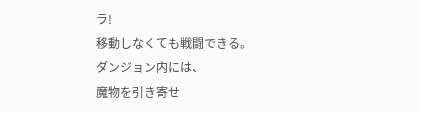ラ!
移動しなくても戦闘できる。
ダンジョン内には、
魔物を引き寄せ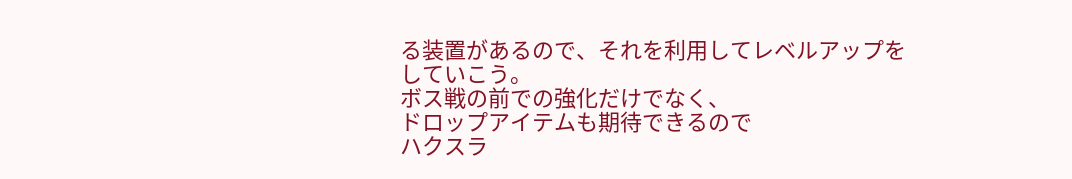る装置があるので、それを利用してレベルアップをしていこう。
ボス戦の前での強化だけでなく、
ドロップアイテムも期待できるので
ハクスラ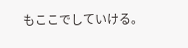もここでしていける。